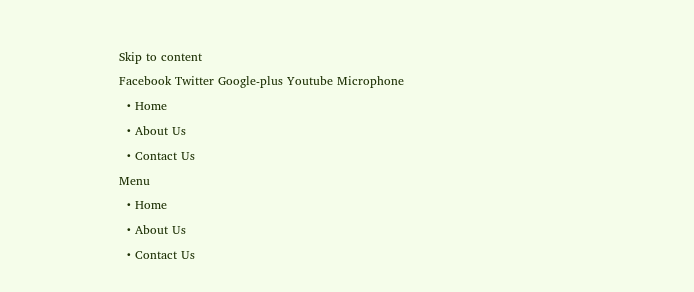Skip to content
Facebook Twitter Google-plus Youtube Microphone
  • Home
  • About Us
  • Contact Us
Menu
  • Home
  • About Us
  • Contact Us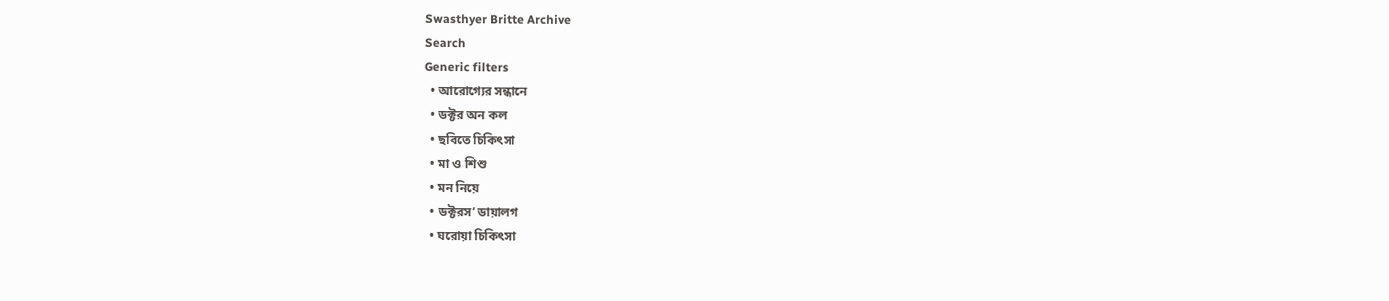Swasthyer Britte Archive
Search
Generic filters
  • আরোগ্যের সন্ধানে
  • ডক্টর অন কল
  • ছবিতে চিকিৎসা
  • মা ও শিশু
  • মন নিয়ে
  • ডক্টরস’ ডায়ালগ
  • ঘরোয়া চিকিৎসা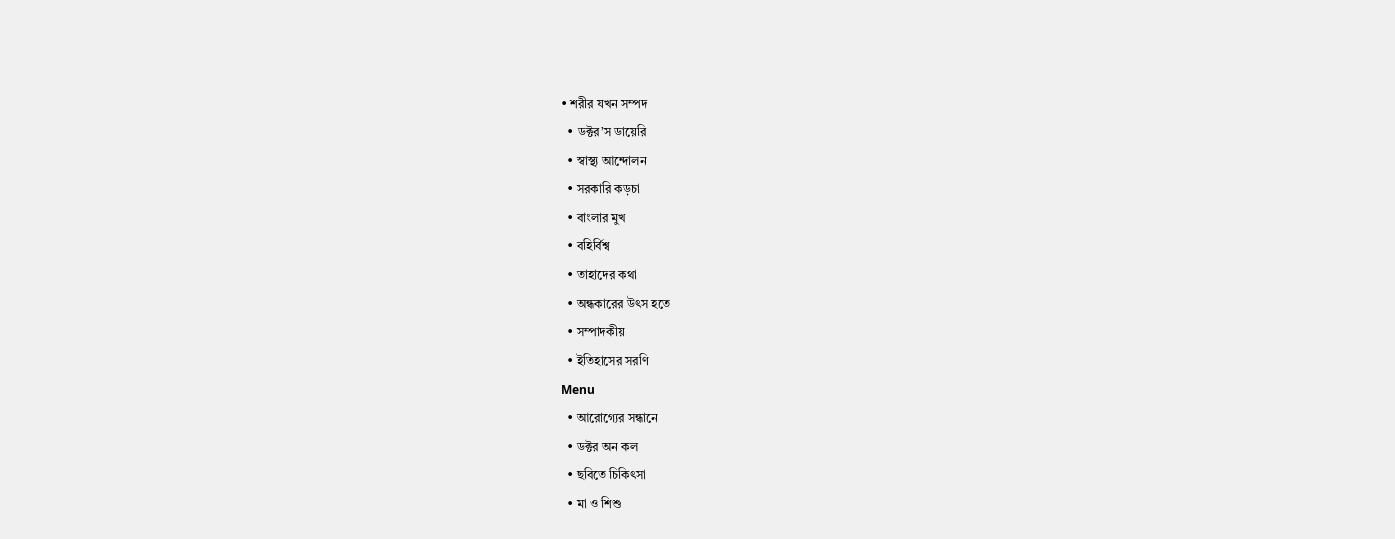• শরীর যখন সম্পদ
  • ডক্টর’স ডায়েরি
  • স্বাস্থ্য আন্দোলন
  • সরকারি কড়চা
  • বাংলার মুখ
  • বহির্বিশ্ব
  • তাহাদের কথা
  • অন্ধকারের উৎস হতে
  • সম্পাদকীয়
  • ইতিহাসের সরণি
Menu
  • আরোগ্যের সন্ধানে
  • ডক্টর অন কল
  • ছবিতে চিকিৎসা
  • মা ও শিশু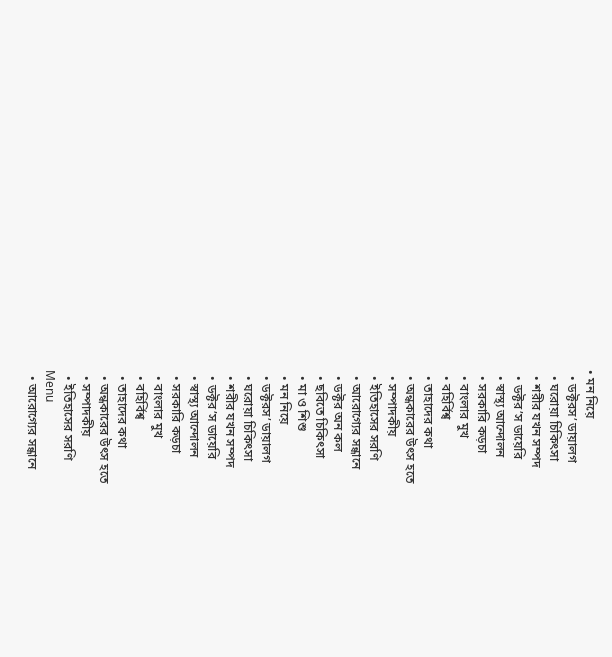• মন নিয়ে
  • ডক্টরস’ ডায়ালগ
  • ঘরোয়া চিকিৎসা
  • শরীর যখন সম্পদ
  • ডক্টর’স ডায়েরি
  • স্বাস্থ্য আন্দোলন
  • সরকারি কড়চা
  • বাংলার মুখ
  • বহির্বিশ্ব
  • তাহাদের কথা
  • অন্ধকারের উৎস হতে
  • সম্পাদকীয়
  • ইতিহাসের সরণি
  • আরোগ্যের সন্ধানে
  • ডক্টর অন কল
  • ছবিতে চিকিৎসা
  • মা ও শিশু
  • মন নিয়ে
  • ডক্টরস’ ডায়ালগ
  • ঘরোয়া চিকিৎসা
  • শরীর যখন সম্পদ
  • ডক্টর’স ডায়েরি
  • স্বাস্থ্য আন্দোলন
  • সরকারি কড়চা
  • বাংলার মুখ
  • বহির্বিশ্ব
  • তাহাদের কথা
  • অন্ধকারের উৎস হতে
  • সম্পাদকীয়
  • ইতিহাসের সরণি
Menu
  • আরোগ্যের সন্ধানে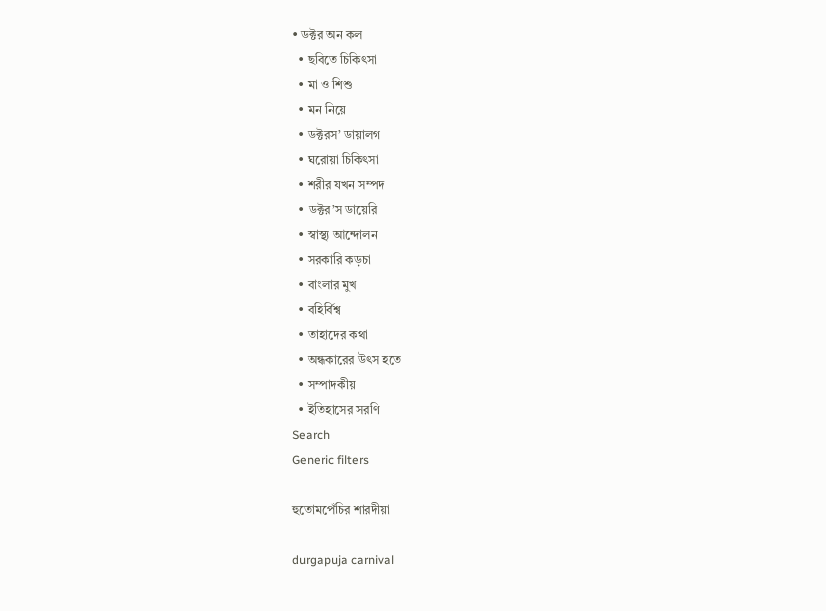• ডক্টর অন কল
  • ছবিতে চিকিৎসা
  • মা ও শিশু
  • মন নিয়ে
  • ডক্টরস’ ডায়ালগ
  • ঘরোয়া চিকিৎসা
  • শরীর যখন সম্পদ
  • ডক্টর’স ডায়েরি
  • স্বাস্থ্য আন্দোলন
  • সরকারি কড়চা
  • বাংলার মুখ
  • বহির্বিশ্ব
  • তাহাদের কথা
  • অন্ধকারের উৎস হতে
  • সম্পাদকীয়
  • ইতিহাসের সরণি
Search
Generic filters

হুতোমপেঁচির শারদীয়া

durgapuja carnival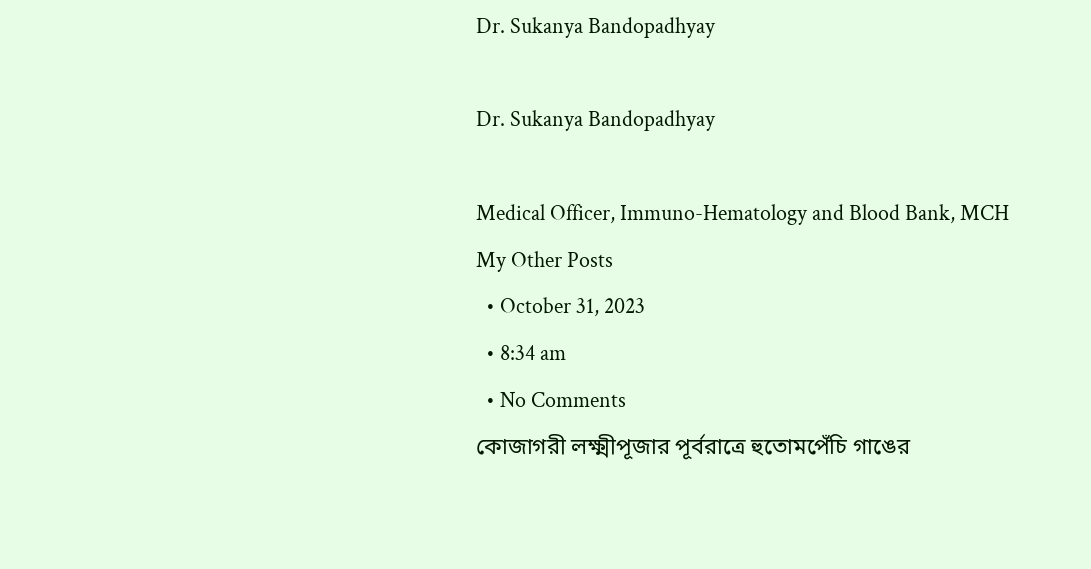Dr. Sukanya Bandopadhyay

Dr. Sukanya Bandopadhyay

Medical Officer, Immuno-Hematology and Blood Bank, MCH
My Other Posts
  • October 31, 2023
  • 8:34 am
  • No Comments
কোজাগরী লক্ষ্মীপূজার পূর্বরাত্রে হুতোমপেঁচি গাঙের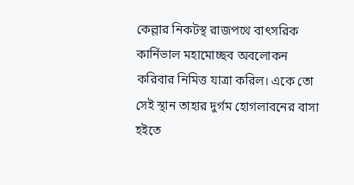কেল্লার নিকটস্থ রাজপথে বাৎসরিক কার্নিভাল মহামোচ্ছব অবলোকন করিবার নিমিত্ত যাত্রা করিল। একে তো সেই স্থান তাহার দুর্গম হোগলাবনের বাসা হইতে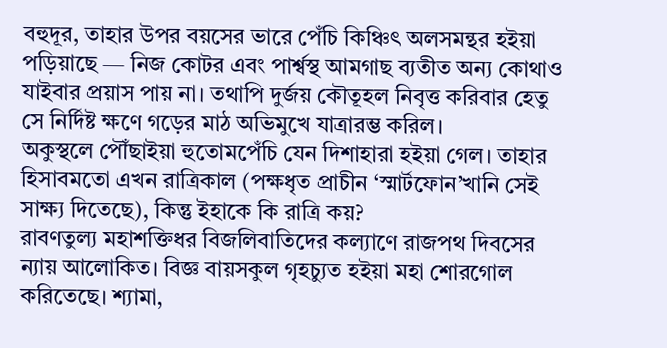বহুদূর, তাহার উপর বয়সের ভারে পেঁচি কিঞ্চিৎ অলসমন্থর হইয়া পড়িয়াছে — নিজ কোটর এবং পার্শ্বস্থ আমগাছ ব্যতীত অন্য কোথাও যাইবার প্রয়াস পায় না। তথাপি দুর্জয় কৌতূহল নিবৃত্ত করিবার হেতু সে নির্দিষ্ট ক্ষণে গড়ের মাঠ অভিমুখে যাত্রারম্ভ করিল।
অকুস্থলে পৌঁছাইয়া হুতোমপেঁচি যেন দিশাহারা হইয়া গেল। তাহার হিসাবমতো এখন রাত্রিকাল (পক্ষধৃত প্রাচীন ‘স্মার্টফোন’খানি সেই সাক্ষ্য দিতেছে), কিন্তু ইহাকে কি রাত্রি কয়?
রাবণতুল্য মহাশক্তিধর বিজলিবাতিদের কল্যাণে রাজপথ দিবসের ন্যায় আলোকিত। বিজ্ঞ বায়সকুল গৃহচ্যুত হইয়া মহা শোরগোল করিতেছে। শ্যামা,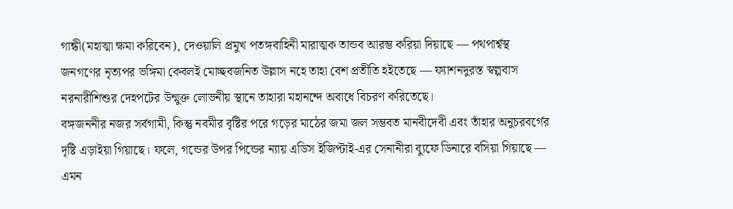গান্ধী(মহাত্মা ক্ষমা করিবেন), দেওয়ালি প্রমুখ পতঙ্গবাহিনী মারাত্মক তান্ডব আরম্ভ করিয়া দিয়াছে — পথপার্শ্বস্থ জনগণের নৃত্যপর ভঙ্গিমা কেবলই মোচ্ছবজনিত উল্লাস নহে তাহা বেশ প্রতীতি হইতেছে — ফ্যাশনদুরস্ত স্বল্পবাস নরনারীশিশুর দেহপটের উন্মুক্ত লোভনীয় স্থানে তাহারা মহানন্দে অবাধে বিচরণ করিতেছে।
বঙ্গজননীর নজর সর্বগামী, কিন্তু নবমীর বৃষ্টির পরে গড়ের মাঠের জমা জল সম্ভবত মানবীদেবী এবং তাঁহার অনুচরবর্গের দৃষ্টি এড়াইয়া গিয়াছে। ফলে, গন্ডের উপর পিন্ডের ন্যায় এডিস ইজিপ্টাই-এর সেনানীরা ব্যুফে ডিনারে বসিয়া গিয়াছে — এমন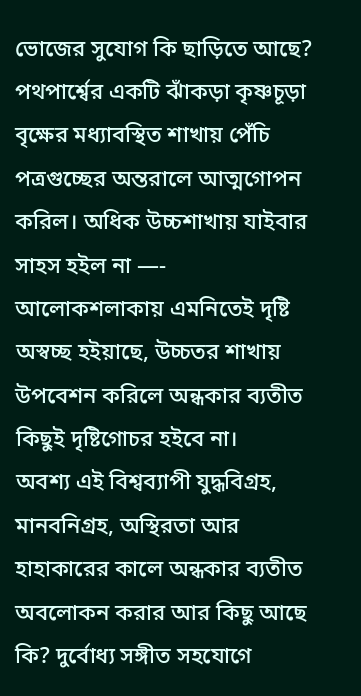ভোজের সুযোগ কি ছাড়িতে আছে?
পথপার্শ্বের একটি ঝাঁকড়া কৃষ্ণচূড়া বৃক্ষের মধ্যাবস্থিত শাখায় পেঁচি পত্রগুচ্ছের অন্তরালে আত্মগোপন করিল। অধিক উচ্চশাখায় যাইবার সাহস হইল না —- আলোকশলাকায় এমনিতেই দৃষ্টি অস্বচ্ছ হইয়াছে, উচ্চতর শাখায় উপবেশন করিলে অন্ধকার ব্যতীত কিছুই দৃষ্টিগোচর হইবে না।
অবশ্য এই বিশ্বব্যাপী যুদ্ধবিগ্রহ, মানবনিগ্রহ, অস্থিরতা আর হাহাকারের কালে অন্ধকার ব্যতীত অবলোকন করার আর কিছু আছে কি? দুর্বোধ্য সঙ্গীত সহযোগে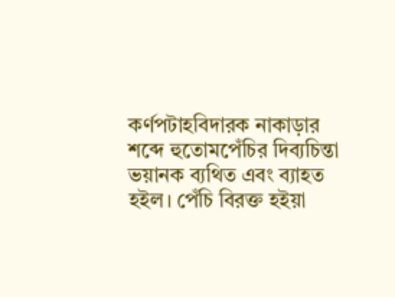কর্ণপটাহবিদারক নাকাড়ার শব্দে হুতোমপেঁচির দিব্যচিন্তা ভয়ানক ব্যথিত এবং ব্যাহত হইল। পেঁচি বিরক্ত হইয়া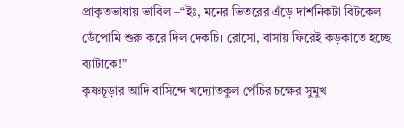প্রাকৃতভাষায় ভাবিল –“ইঃ, মনের ভিতরের এঁড়ে দার্শনিকটা বিটকেল ডেঁপোমি শুরু করে দিল দেকচি। রোসো, বাসায় ফিরেই কড়কাতে হচ্ছে ব্যাটাকে!”
কৃষ্ণচূড়ার আদি বাসিন্দে খদ্যোতকুল পেঁচির চক্ষের সুমুখ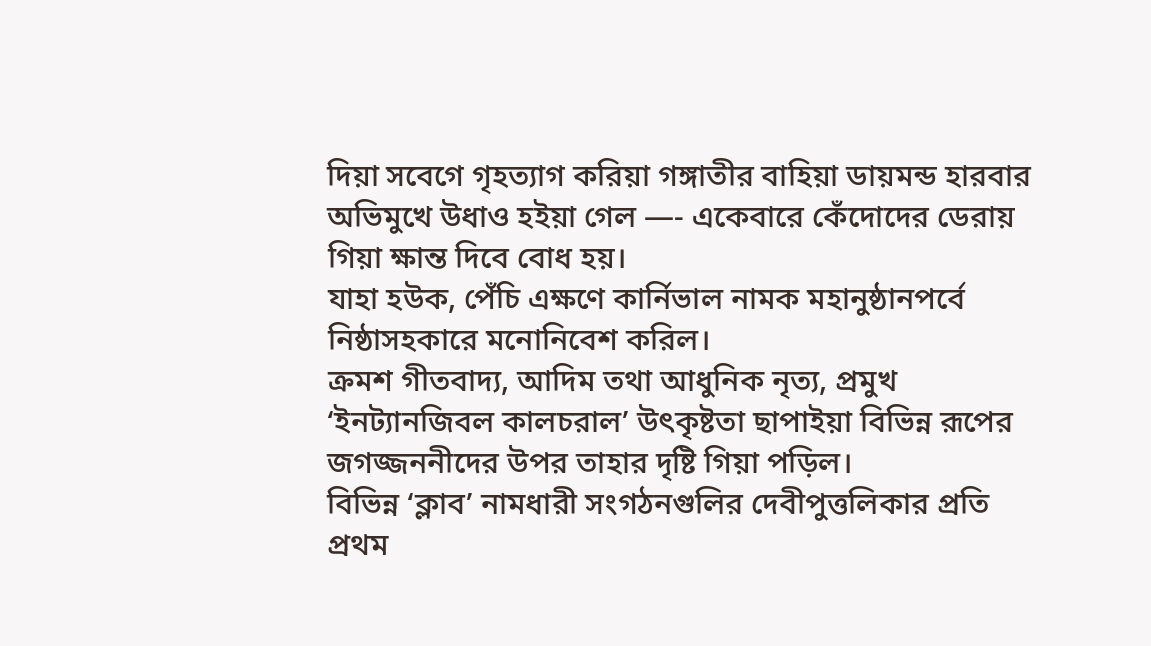দিয়া সবেগে গৃহত্যাগ করিয়া গঙ্গাতীর বাহিয়া ডায়মন্ড হারবার অভিমুখে উধাও হইয়া গেল —- একেবারে কেঁদোদের ডেরায় গিয়া ক্ষান্ত দিবে বোধ হয়।
যাহা হউক, পেঁচি এক্ষণে কার্নিভাল নামক মহানুষ্ঠানপর্বে নিষ্ঠাসহকারে মনোনিবেশ করিল।
ক্রমশ গীতবাদ্য, আদিম তথা আধুনিক নৃত্য, প্রমুখ ‘ইনট্যানজিবল কালচরাল’ উৎকৃষ্টতা ছাপাইয়া বিভিন্ন রূপের জগজ্জননীদের উপর তাহার দৃষ্টি গিয়া পড়িল।
বিভিন্ন ‘ক্লাব’ নামধারী সংগঠনগুলির দেবীপুত্তলিকার প্রতি প্রথম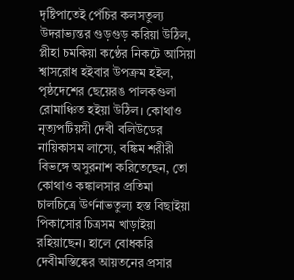দৃষ্টিপাতেই পেঁচির কলসতুল্য উদরাভ্যন্তর গুড়গুড় করিয়া উঠিল, প্লীহা চমকিয়া কণ্ঠের নিকটে আসিয়া শ্বাসরোধ হইবার উপক্রম হইল, পৃষ্ঠদেশের ছেয়েরঙ পালকগুলা রোমাঞ্চিত হইয়া উঠিল। কোথাও নৃত্যপটিয়সী দেবী বলিউডের নায়িকাসম লাস্যে, বঙ্কিম শরীরী বিভঙ্গে অসুরনাশ করিতেছেন, তো কোথাও কঙ্কালসার প্রতিমা চালচিত্রে ঊর্ণনাভতুল্য হস্ত বিছাইয়া পিকাসোর চিত্রসম খাড়াইয়া রহিয়াছেন। হালে বোধকরি দেবীমস্তিষ্কের আয়তনের প্রসার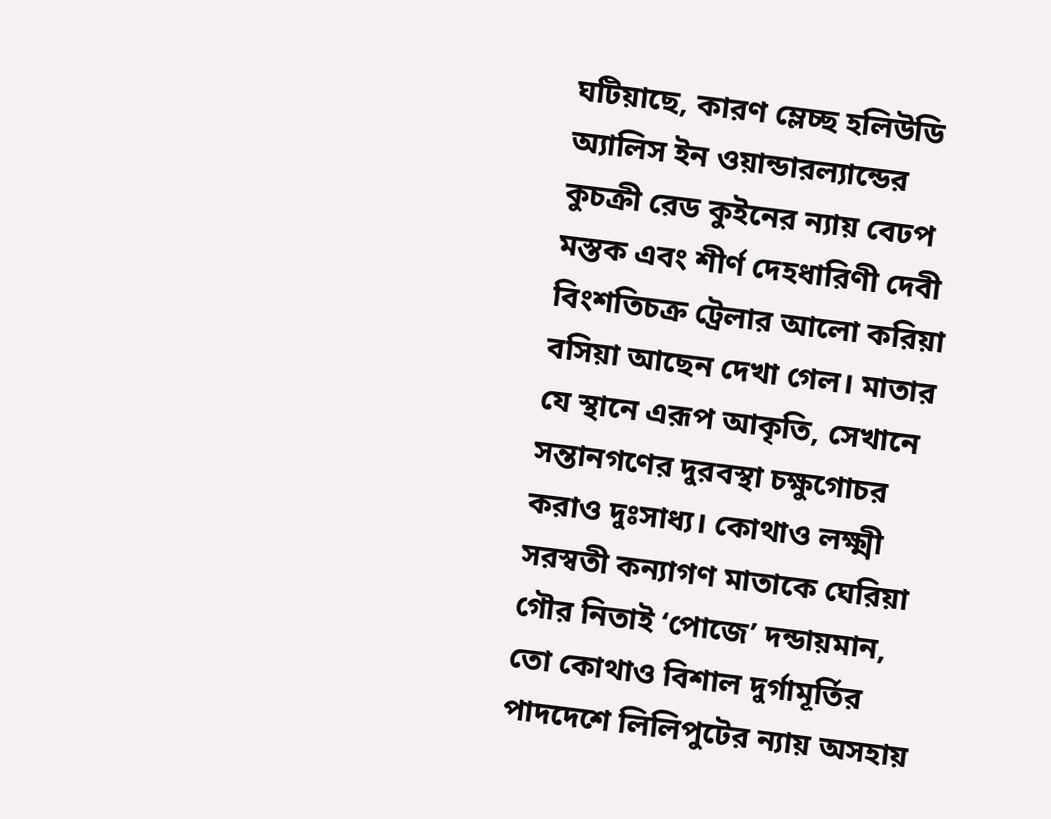ঘটিয়াছে, কারণ ম্লেচ্ছ হলিউডি অ্যালিস ইন ওয়ান্ডারল্যান্ডের কুচক্রী রেড কুইনের ন্যায় বেঢপ মস্তক এবং শীর্ণ দেহধারিণী দেবী বিংশতিচক্র ট্রেলার আলো করিয়া বসিয়া আছেন দেখা গেল। মাতার যে স্থানে এরূপ আকৃতি, সেখানে সন্তানগণের দুরবস্থা চক্ষুগোচর করাও দুঃসাধ্য। কোথাও লক্ষ্মী সরস্বতী কন্যাগণ মাতাকে ঘেরিয়া গৌর নিতাই ‘পোজে’ দন্ডায়মান, তো কোথাও বিশাল দুর্গামূর্তির পাদদেশে লিলিপুটের ন্যায় অসহায়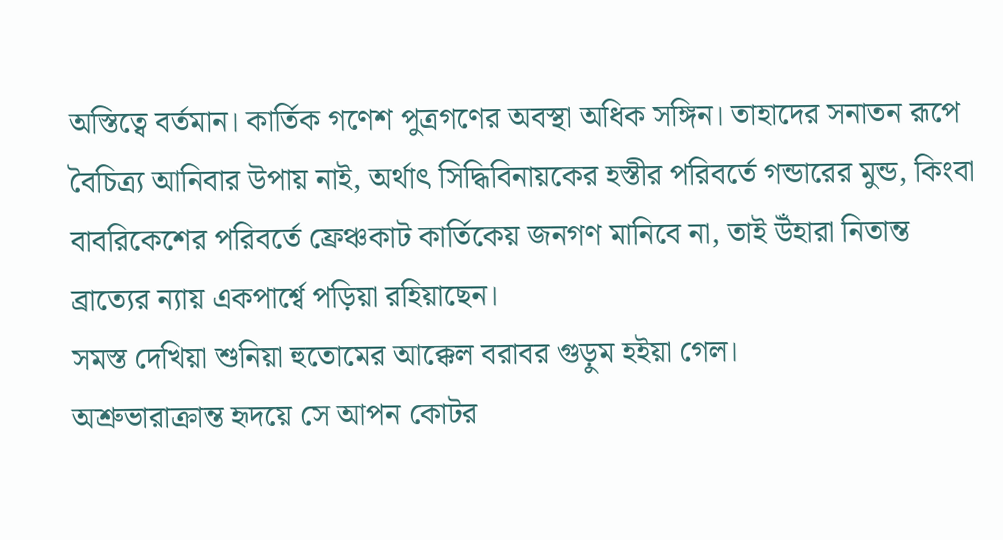অস্তিত্বে বর্তমান। কার্তিক গণেশ পুত্রগণের অবস্থা অধিক সঙ্গিন। তাহাদের সনাতন রূপে বৈচিত্র্য আনিবার উপায় নাই, অর্থাৎ সিদ্ধিবিনায়কের হস্তীর পরিবর্তে গন্ডারের মুন্ড, কিংবা বাবরিকেশের পরিবর্তে ফ্রেঞ্চকাট কার্তিকেয় জনগণ মানিবে না, তাই উঁহারা নিতান্ত ব্রাত্যের ন্যায় একপার্শ্বে পড়িয়া রহিয়াছেন।
সমস্ত দেখিয়া শুনিয়া হুতোমের আক্কেল বরাবর গুড়ুম হইয়া গেল।
অশ্রুভারাক্রান্ত হৃদয়ে সে আপন কোটর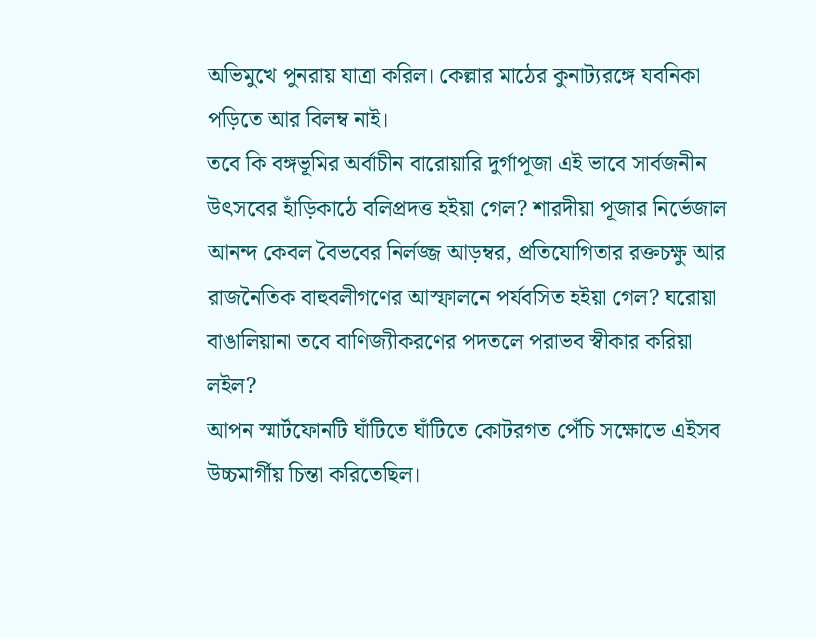অভিমুখে পুনরায় যাত্রা করিল। কেল্লার মাঠের কুনাট্যরঙ্গে যবনিকা পড়িতে আর বিলম্ব নাই।
তবে কি বঙ্গভূমির অর্বাচীন বারোয়ারি দুর্গাপূজা এই ভাবে সার্বজনীন উৎসবের হাঁড়িকাঠে বলিপ্রদত্ত হইয়া গেল? শারদীয়া পূজার নির্ভেজাল আনন্দ কেবল বৈভবের নির্লজ্জ আড়ম্বর, প্রতিযোগিতার রক্তচক্ষু আর রাজনৈতিক বাহুবলীগণের আস্ফালনে পর্যবসিত হইয়া গেল? ঘরোয়া বাঙালিয়ানা তবে বাণিজ্যীকরণের পদতলে পরাভব স্বীকার করিয়া লইল?
আপন স্মার্টফোনটি ঘাঁটিতে ঘাঁটিতে কোটরগত পেঁচি সক্ষোভে এইসব উচ্চমার্গীয় চিন্তা করিতেছিল।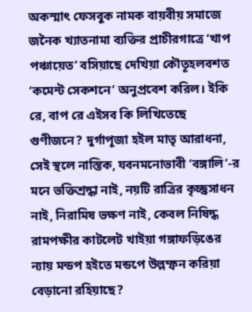অকস্মাৎ ফেসবুক নামক বায়বীয় সমাজে জনৈক খ্যাতনামা ব্যক্তির প্রাচীরগাত্রে ‘খাপ পঞ্চায়েত’ বসিয়াছে দেখিয়া কৌতূহলবশত ‘কমেন্ট সেকশনে’ অনুপ্রবেশ করিল। ইকি রে, বাপ রে এইসব কি লিখিতেছে গুণীজনে? দুর্গাপূজা হইল মাতৃ আরাধনা, সেই স্থলে নাস্তিক, যবনমনোভাবী ‘বঙ্গালি’-র মনে ভক্তিশ্রদ্ধা নাই, নয়টি রাত্রির কৃচ্ছ্রসাধন নাই, নিরামিষ ভক্ষণ নাই, কেবল নিষিদ্ধ রামপক্ষীর কাটলেট খাইয়া গঙ্গাফড়িঙের ন্যায় মন্ডপ হইতে মন্ডপে উল্লম্ফন করিয়া বেড়ানো রহিয়াছে?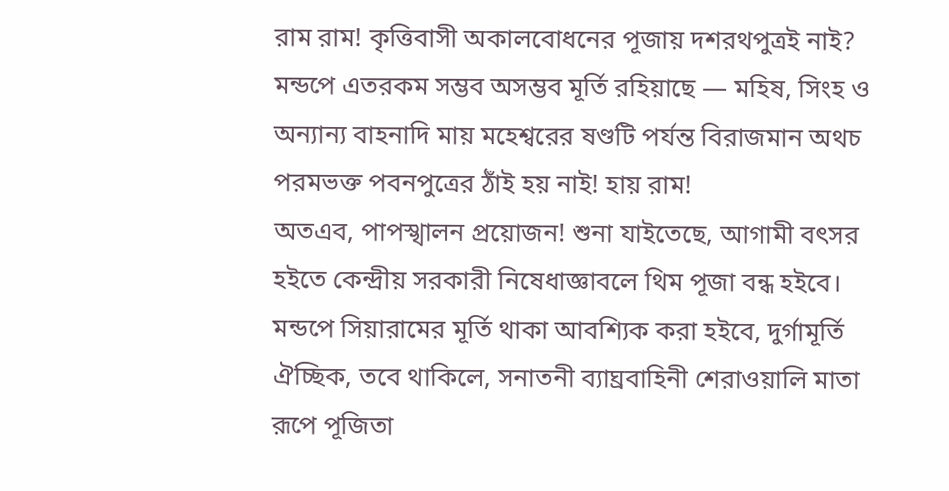রাম রাম! কৃত্তিবাসী অকালবোধনের পূজায় দশরথপুত্রই নাই? মন্ডপে এতরকম সম্ভব অসম্ভব মূর্তি রহিয়াছে — মহিষ, সিংহ ও অন্যান্য বাহনাদি মায় মহেশ্বরের ষণ্ডটি পর্যন্ত বিরাজমান অথচ পরমভক্ত পবনপুত্রের ঠাঁই হয় নাই! হায় রাম!
অতএব, পাপস্খালন প্রয়োজন! শুনা যাইতেছে, আগামী বৎসর হইতে কেন্দ্রীয় সরকারী নিষেধাজ্ঞাবলে থিম পূজা বন্ধ হইবে। মন্ডপে সিয়ারামের মূর্তি থাকা আবশ্যিক করা হইবে, দুর্গামূর্তি ঐচ্ছিক, তবে থাকিলে, সনাতনী ব্যাঘ্রবাহিনী শেরাওয়ালি মাতা রূপে পূজিতা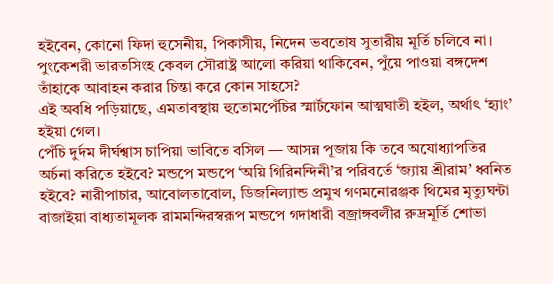হইবেন, কোনো ফিদা হুসেনীয়, পিকাসীয়, নিদেন ভবতোষ সুতারীয় মূর্তি চলিবে না। পুংকেশরী ভারতসিংহ কেবল সৌরাষ্ট্র আলো করিয়া থাকিবেন, পুঁয়ে পাওয়া বঙ্গদেশ তাঁহাকে আবাহন করার চিন্তা করে কোন সাহসে?
এই অবধি পড়িয়াছে, এমতাবস্থায় হুতোমপেঁচির স্মার্টফোন আত্মঘাতী হইল, অর্থাৎ ‘হ্যাং’ হইয়া গেল।
পেঁচি দুর্দম দীর্ঘশ্বাস চাপিয়া ভাবিতে বসিল — আসন্ন পূজায় কি তবে অযোধ্যাপতির অর্চনা করিতে হইবে? মন্ডপে মন্ডপে ‘অয়ি গিরিনন্দিনী’র পরিবর্তে ‘জ্যায় শ্রীরাম’ ধ্বনিত হইবে? নারীপাচার, আবোলতাবোল, ডিজনিল্যান্ড প্রমুখ গণমনোরঞ্জক থিমের মৃত্যুঘন্টা বাজাইয়া বাধ্যতামূলক রামমন্দিরস্বরূপ মন্ডপে গদাধারী বজ্রাঙ্গবলীর রুদ্রমূর্তি শোভা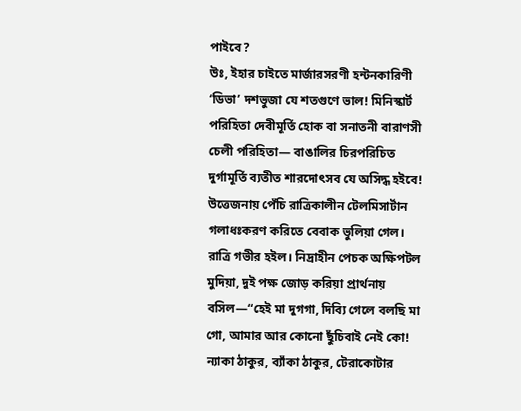পাইবে?
উঃ, ইহার চাইতে মার্জারসরণী হন্টনকারিণী ‘ডিভা’ দশভুজা যে শতগুণে ভাল! মিনিস্কার্ট পরিহিতা দেবীমূর্তি হোক বা সনাতনী বারাণসী চেলী পরিহিতা— বাঙালির চিরপরিচিত দুর্গামূর্তি ব্যতীত শারদোৎসব যে অসিদ্ধ হইবে! উত্তেজনায় পেঁচি রাত্রিকালীন টেলমিসার্টান গলাধঃকরণ করিতে বেবাক ভুলিয়া গেল।
রাত্রি গভীর হইল। নিদ্রাহীন পেচক অক্ষিপটল মুদিয়া, দুই পক্ষ জোড় করিয়া প্রার্থনায় বসিল—“হেই মা দুগগা, দিব্যি গেলে বলছি মা গো, আমার আর কোনো ছুঁচিবাই নেই কো! ন্যাকা ঠাকুর, ব্যাঁকা ঠাকুর, টেরাকোটার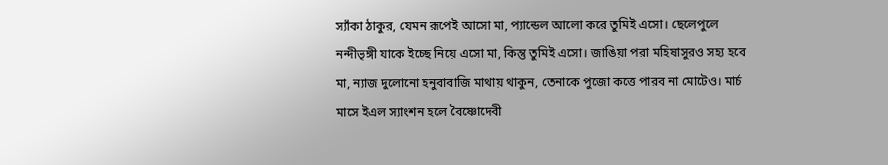স্যাঁকা ঠাকুর, যেমন রূপেই আসো মা, প্যান্ডেল আলো করে তুমিই এসো। ছেলেপুলে নন্দীভৃঙ্গী যাকে ইচ্ছে নিয়ে এসো মা, কিন্তু তুমিই এসো। জাঙিয়া পরা মহিষাসুরও সহ্য হবে মা, ন্যাজ দুলোনো হনুবাবাজি মাথায় থাকুন, তেনাকে পুজো কত্তে পারব না মোটেও। মার্চ মাসে ইএল স্যাংশন হলে বৈষ্ণোদেবী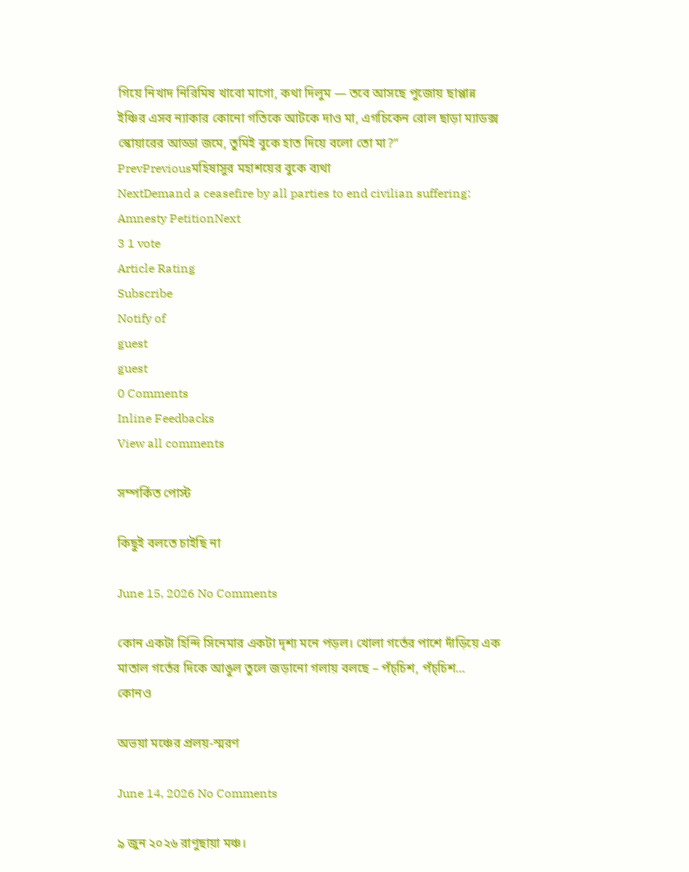গিয়ে নিখাদ নিরিমিষ খাবো মাগো, কথা দিলুম — তবে আসছে পুজোয় ছাপ্পান্ন ইঞ্চির এসব ন্যাকার কোনো গতিকে আটকে দাও মা, এগচিকেন রোল ছাড়া ম্যাডক্স স্কোয়ারের আড্ডা জমে, তুমিই বুকে হাত দিয়ে বলো তো মা?”
PrevPreviousমহিষাসুর মহাশয়ের বুকে ব্যথা
NextDemand a ceasefire by all parties to end civilian suffering: Amnesty PetitionNext
3 1 vote
Article Rating
Subscribe
Notify of
guest
guest
0 Comments
Inline Feedbacks
View all comments

সম্পর্কিত পোস্ট

কিছুই বলতে চাইছি না

June 15, 2026 No Comments

কোন একটা হিন্দি সিনেমার একটা দৃশ্য মনে পড়ল। খোলা গর্তের পাশে দাঁড়িয়ে এক মাতাল গর্তের দিকে আঙুল তুলে জড়ানো গলায় বলছে – পঁচ্‌চিশ, পঁচ্‌চিশ… কোনও

অভয়া মঞ্চের প্রলয়-স্মরণ

June 14, 2026 No Comments

৯ জুন ২০২৬ রাণুছায়া মঞ্চ।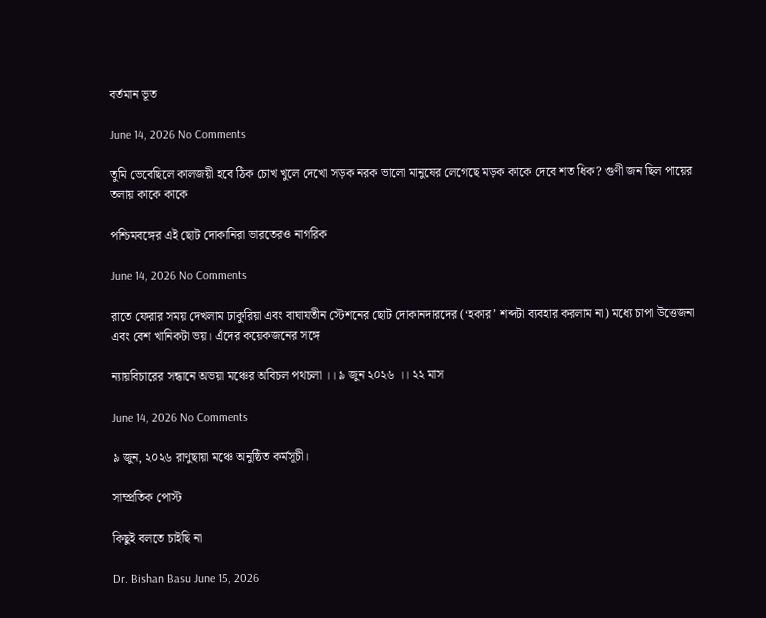বর্তমান ভূত

June 14, 2026 No Comments

তুমি ভেবেছিলে কালজয়ী হবে ঠিক চোখ খুলে দেখো সড়ক নরক ভালো মানুষের লেগেছে মড়ক কাকে দেবে শত ধিক? গুণী জন ছিল পায়ের তলায় কাকে কাকে

পশ্চিমবঙ্গের এই ছোট দোকানিরা ভারতেরও নাগরিক

June 14, 2026 No Comments

রাতে ফেরার সময় দেখলাম ঢাকুরিয়া এবং বাঘাযতীন স্টেশনের ছোট দোকানদারদের (‘হকার’ শব্দটা ব্যবহার করলাম না) মধ্যে চাপা উত্তেজনা এবং বেশ খানিকটা ভয়। এঁদের কয়েকজনের সঙ্গে

ন্যায়বিচারের সন্ধানে অভয়া মঞ্চের অবিচল পথচলা ।। ৯ জুন ২০২৬ ।। ২২ মাস

June 14, 2026 No Comments

৯ জুন, ২০২৬ রাণুছায়া মঞ্চে অনুষ্ঠিত কর্মসূচী।

সাম্প্রতিক পোস্ট

কিছুই বলতে চাইছি না

Dr. Bishan Basu June 15, 2026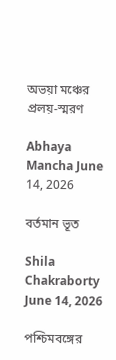অভয়া মঞ্চের প্রলয়-স্মরণ

Abhaya Mancha June 14, 2026

বর্তমান ভূত

Shila Chakraborty June 14, 2026

পশ্চিমবঙ্গের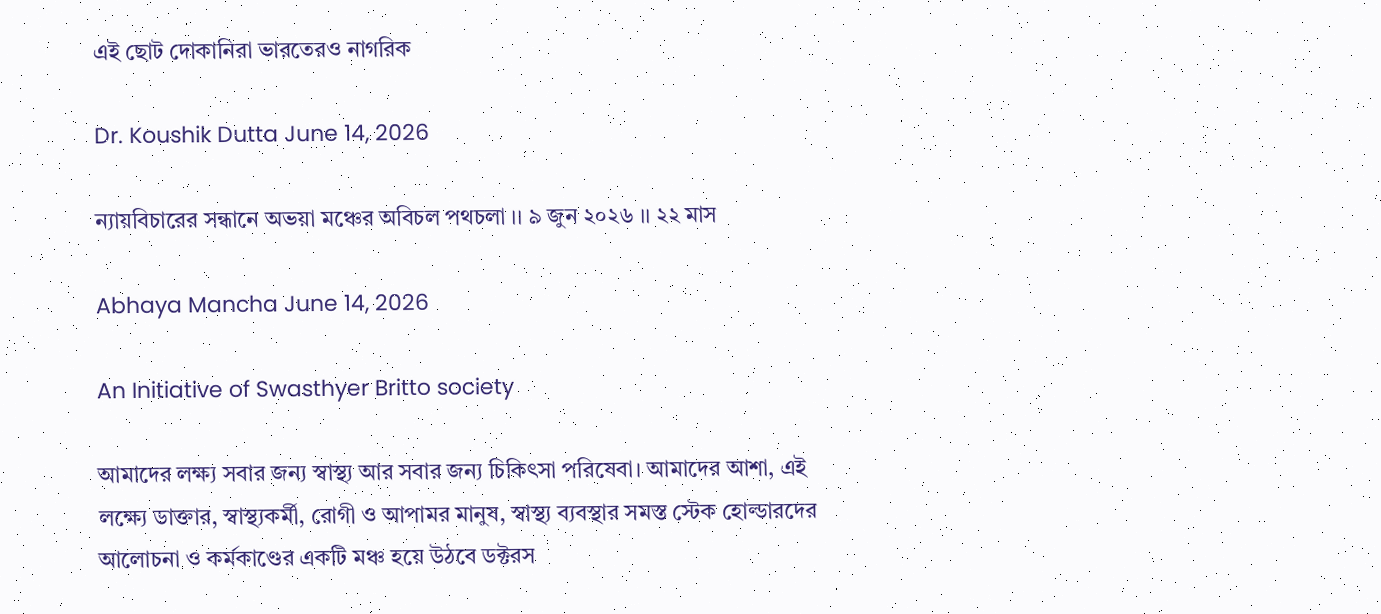এই ছোট দোকানিরা ভারতেরও নাগরিক

Dr. Koushik Dutta June 14, 2026

ন্যায়বিচারের সন্ধানে অভয়া মঞ্চের অবিচল পথচলা ।। ৯ জুন ২০২৬ ।। ২২ মাস

Abhaya Mancha June 14, 2026

An Initiative of Swasthyer Britto society

আমাদের লক্ষ্য সবার জন্য স্বাস্থ্য আর সবার জন্য চিকিৎসা পরিষেবা। আমাদের আশা, এই লক্ষ্যে ডাক্তার, স্বাস্থ্যকর্মী, রোগী ও আপামর মানুষ, স্বাস্থ্য ব্যবস্থার সমস্ত স্টেক হোল্ডারদের আলোচনা ও কর্মকাণ্ডের একটি মঞ্চ হয়ে উঠবে ডক্টরস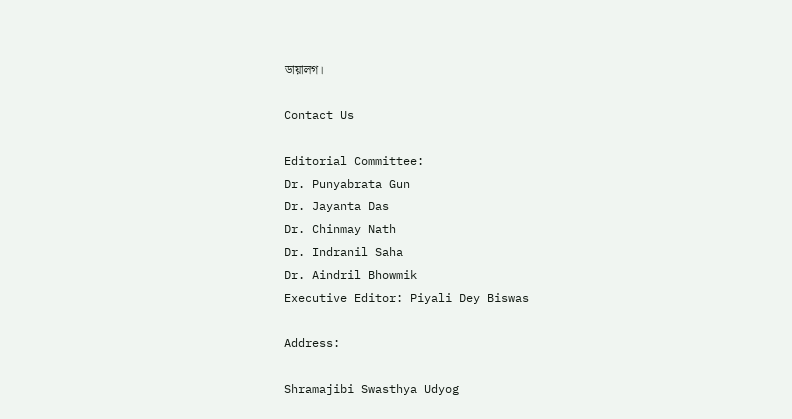ডায়ালগ।

Contact Us

Editorial Committee:
Dr. Punyabrata Gun
Dr. Jayanta Das
Dr. Chinmay Nath
Dr. Indranil Saha
Dr. Aindril Bhowmik
Executive Editor: Piyali Dey Biswas

Address:

Shramajibi Swasthya Udyog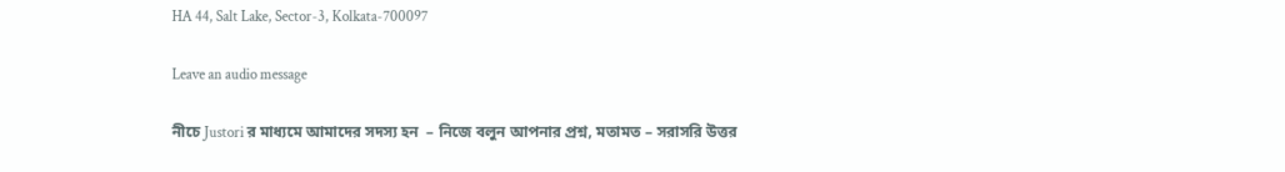HA 44, Salt Lake, Sector-3, Kolkata-700097

Leave an audio message

নীচে Justori র মাধ্যমে আমাদের সদস্য হন  – নিজে বলুন আপনার প্রশ্ন, মতামত – সরাসরি উত্তর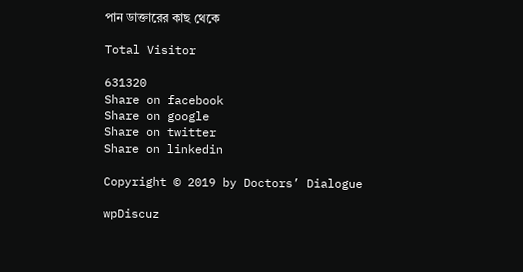পান ডাক্তারের কাছ থেকে

Total Visitor

631320
Share on facebook
Share on google
Share on twitter
Share on linkedin

Copyright © 2019 by Doctors’ Dialogue

wpDiscuz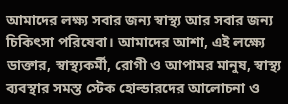আমাদের লক্ষ্য সবার জন্য স্বাস্থ্য আর সবার জন্য চিকিৎসা পরিষেবা। আমাদের আশা, এই লক্ষ্যে ডাক্তার, স্বাস্থ্যকর্মী, রোগী ও আপামর মানুষ, স্বাস্থ্য ব্যবস্থার সমস্ত স্টেক হোল্ডারদের আলোচনা ও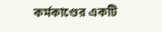কর্মকাণ্ডের একটি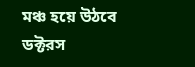মঞ্চ হয়ে উঠবে ডক্টরস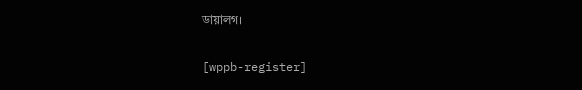ডায়ালগ।

[wppb-register]